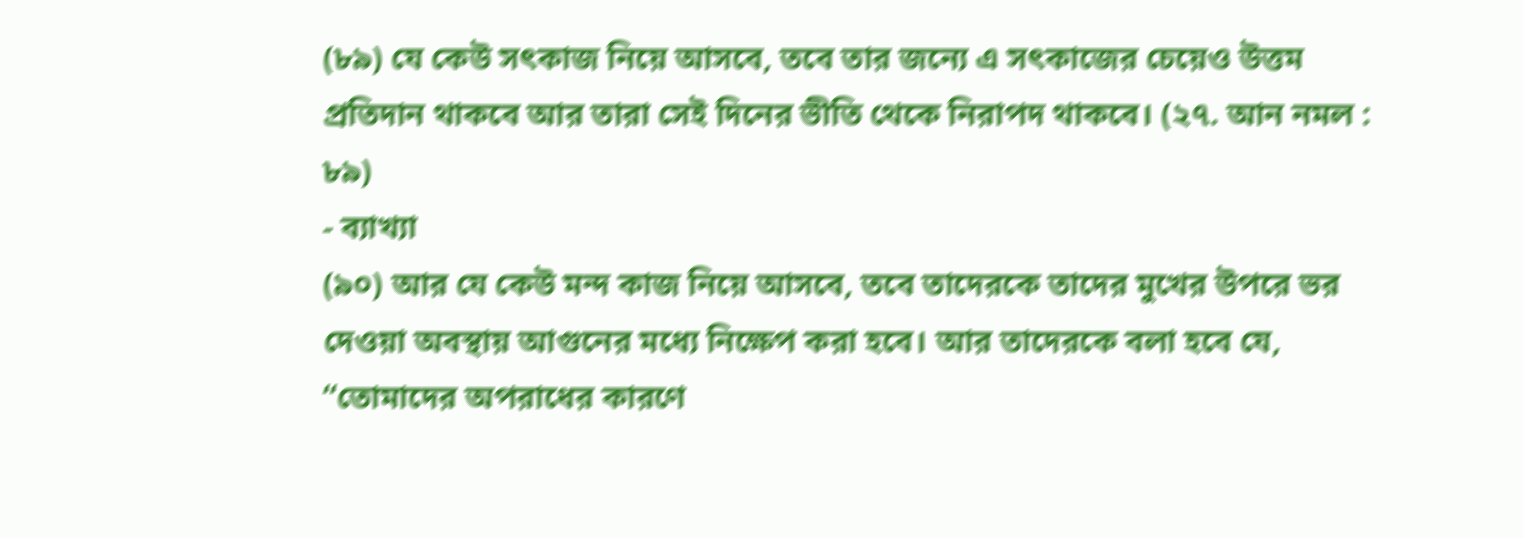(৮৯) যে কেউ সৎকাজ নিয়ে আসবে, তবে তার জন্যে এ সৎকাজের চেয়েও উত্তম প্রতিদান থাকবে আর তারা সেই দিনের ভীতি থেকে নিরাপদ থাকবে। (২৭. আন নমল : ৮৯)
- ব্যাখ্যা
(৯০) আর যে কেউ মন্দ কাজ নিয়ে আসবে, তবে তাদেরকে তাদের মুখের উপরে ভর দেওয়া অবস্থায় আগুনের মধ্যে নিক্ষেপ করা হবে। আর তাদেরকে বলা হবে যে, “তোমাদের অপরাধের কারণে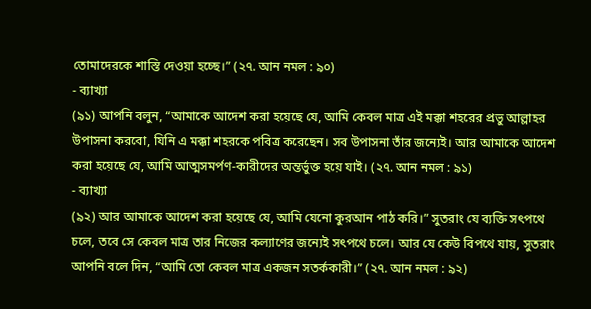তোমাদেরকে শাস্তি দেওয়া হচ্ছে।” (২৭. আন নমল : ৯০)
- ব্যাখ্যা
(৯১) আপনি বলুন, “আমাকে আদেশ করা হয়েছে যে, আমি কেবল মাত্র এই মক্কা শহরের প্রভু আল্লাহর উপাসনা করবো, যিনি এ মক্কা শহরকে পবিত্র করেছেন। সব উপাসনা তাঁর জন্যেই। আর আমাকে আদেশ করা হয়েছে যে, আমি আত্মসমর্পণ-কারীদের অন্তর্ভুক্ত হয়ে যাই। (২৭. আন নমল : ৯১)
- ব্যাখ্যা
(৯২) আর আমাকে আদেশ করা হয়েছে যে, আমি যেনো কুরআন পাঠ করি।” সুতরাং যে ব্যক্তি সৎপথে চলে, তবে সে কেবল মাত্র তার নিজের কল্যাণের জন্যেই সৎপথে চলে। আর যে কেউ বিপথে যায়, সুতরাং আপনি বলে দিন, “আমি তো কেবল মাত্র একজন সতর্ককারী।” (২৭. আন নমল : ৯২)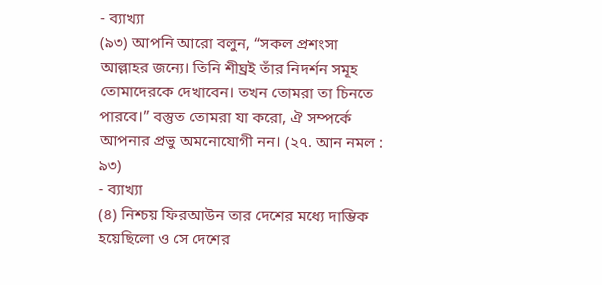- ব্যাখ্যা
(৯৩) আপনি আরো বলুন, “সকল প্রশংসা আল্লাহর জন্যে। তিনি শীঘ্রই তাঁর নিদর্শন সমূহ তোমাদেরকে দেখাবেন। তখন তোমরা তা চিনতে পারবে।” বস্তুত তোমরা যা করো, ঐ সম্পর্কে আপনার প্রভু অমনোযোগী নন। (২৭. আন নমল : ৯৩)
- ব্যাখ্যা
(৪) নিশ্চয় ফিরআউন তার দেশের মধ্যে দাম্ভিক হয়েছিলো ও সে দেশের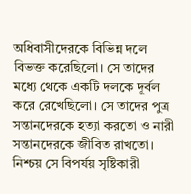অধিবাসীদেরকে বিভিন্ন দলে বিভক্ত করেছিলো। সে তাদের মধ্যে থেকে একটি দলকে দূর্বল করে রেখেছিলো। সে তাদের পুত্র সন্তানদেরকে হত্যা করতো ও নারী সন্তানদেরকে জীবিত রাখতো। নিশ্চয় সে বিপর্যয় সৃষ্টিকারী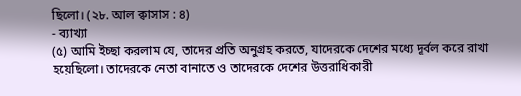ছিলো। (২৮. আল ক্বাসাস : ৪)
- ব্যাখ্যা
(৫) আমি ইচ্ছা করলাম যে, তাদের প্রতি অনুগ্রহ করতে, যাদেরকে দেশের মধ্যে দূর্বল করে রাখা হয়েছিলো। তাদেরকে নেতা বানাতে ও তাদেরকে দেশের উত্তরাধিকারী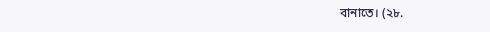বানাতে। (২৮.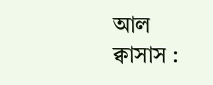আল ক্বাসাস :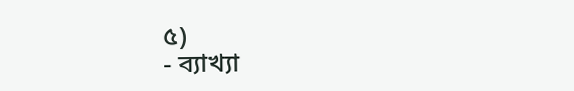৫)
- ব্যাখ্যা